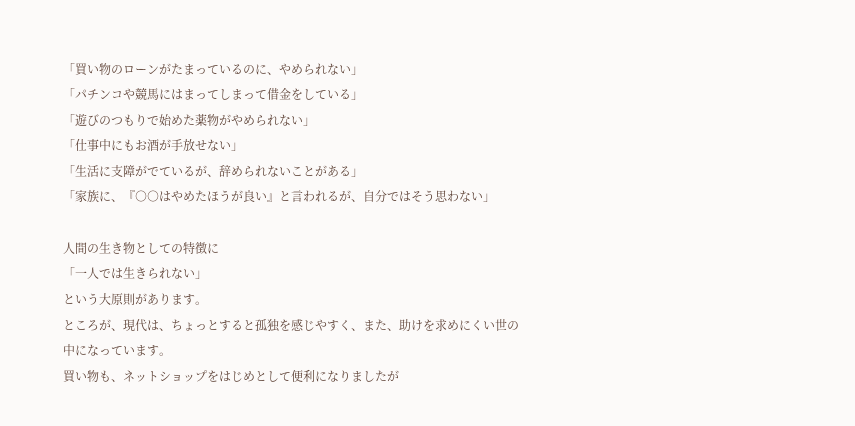「買い物のローンがたまっているのに、やめられない」
「パチンコや競馬にはまってしまって借金をしている」
「遊びのつもりで始めた薬物がやめられない」
「仕事中にもお酒が手放せない」
「生活に支障がでているが、辞められないことがある」
「家族に、『○○はやめたほうが良い』と言われるが、自分ではそう思わない」

人間の生き物としての特徴に
「一人では生きられない」
という大原則があります。
ところが、現代は、ちょっとすると孤独を感じやすく、また、助けを求めにくい世の中になっています。
買い物も、ネットショップをはじめとして便利になりましたが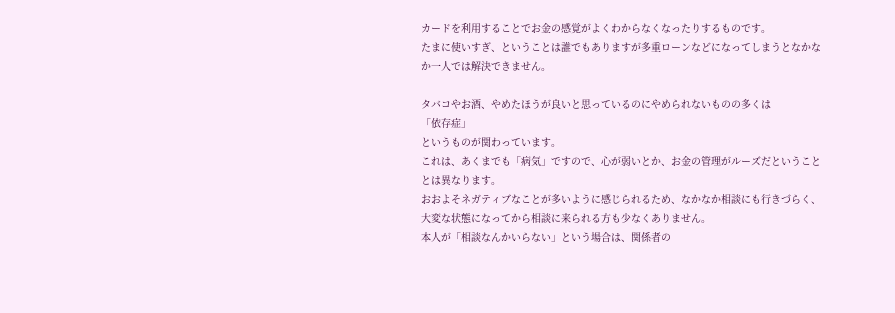カードを利用することでお金の感覚がよくわからなくなったりするものです。
たまに使いすぎ、ということは誰でもありますが多重ローンなどになってしまうとなかなか一人では解決できません。

タバコやお酒、やめたほうが良いと思っているのにやめられないものの多くは
「依存症」
というものが関わっています。
これは、あくまでも「病気」ですので、心が弱いとか、お金の管理がルーズだということとは異なります。
おおよそネガティブなことが多いように感じられるため、なかなか相談にも行きづらく、大変な状態になってから相談に来られる方も少なくありません。
本人が「相談なんかいらない」という場合は、関係者の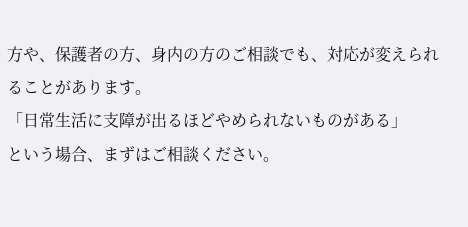方や、保護者の方、身内の方のご相談でも、対応が変えられることがあります。
「日常生活に支障が出るほどやめられないものがある」
という場合、まずはご相談ください。